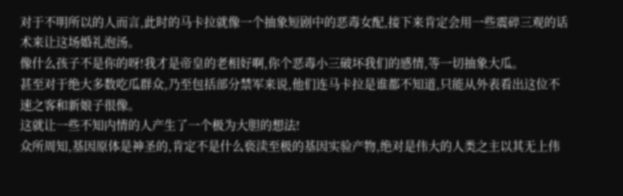对于不明所以的人而言,此时的马卡拉就像一个抽象短剧中的恶毒女配,接下来肯定会用一些震碎三观的话术来让这场婚礼泡汤。
像什么孩子不是你的呀!我才是帝皇的老相好啊,你个恶毒小三破坏我们的感情,等一切抽象大瓜。
甚至对于绝大多数吃瓜群众,乃至包括部分禁军来说,他们连马卡拉是谁都不知道,只能从外表看出这位不速之客和新娘子很像。
这就让一些不知内情的人产生了一个极为大胆的想法!
众所周知,基因原体是神圣的,肯定不是什么亵渎至极的基因实验产物,绝对是伟大的人类之主以其无上伟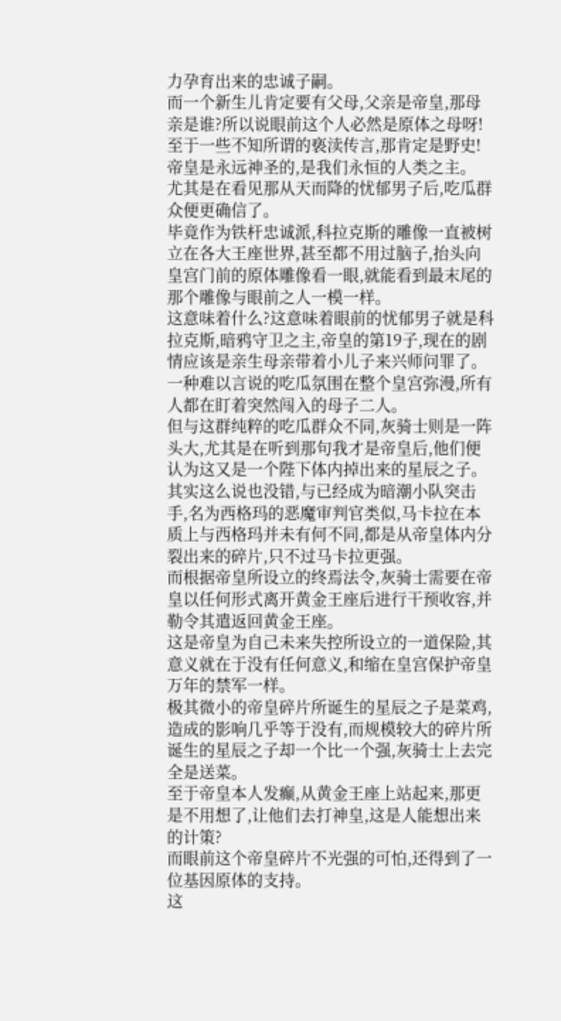力孕育出来的忠诚子嗣。
而一个新生儿肯定要有父母,父亲是帝皇,那母亲是谁?所以说眼前这个人必然是原体之母呀!
至于一些不知所谓的亵渎传言,那肯定是野史!帝皇是永远神圣的,是我们永恒的人类之主。
尤其是在看见那从天而降的忧郁男子后,吃瓜群众便更确信了。
毕竟作为铁杆忠诚派,科拉克斯的雕像一直被树立在各大王座世界,甚至都不用过脑子,抬头向皇宫门前的原体雕像看一眼,就能看到最末尾的那个雕像与眼前之人一模一样。
这意味着什么?这意味着眼前的忧郁男子就是科拉克斯,暗鸦守卫之主,帝皇的第19子,现在的剧情应该是亲生母亲带着小儿子来兴师问罪了。
一种难以言说的吃瓜氛围在整个皇宫弥漫,所有人都在盯着突然闯入的母子二人。
但与这群纯粹的吃瓜群众不同,灰骑士则是一阵头大,尤其是在听到那句我才是帝皇后,他们便认为这又是一个陛下体内掉出来的星辰之子。
其实这么说也没错,与已经成为暗潮小队突击手,名为西格玛的恶魔审判官类似,马卡拉在本质上与西格玛并未有何不同,都是从帝皇体内分裂出来的碎片,只不过马卡拉更强。
而根据帝皇所设立的终焉法令,灰骑士需要在帝皇以任何形式离开黄金王座后进行干预收容,并勒令其遣返回黄金王座。
这是帝皇为自己未来失控所设立的一道保险,其意义就在于没有任何意义,和缩在皇宫保护帝皇万年的禁军一样。
极其微小的帝皇碎片所诞生的星辰之子是菜鸡,造成的影响几乎等于没有,而规模较大的碎片所诞生的星辰之子却一个比一个强,灰骑士上去完全是送菜。
至于帝皇本人发癫,从黄金王座上站起来,那更是不用想了,让他们去打神皇,这是人能想出来的计策?
而眼前这个帝皇碎片不光强的可怕,还得到了一位基因原体的支持。
这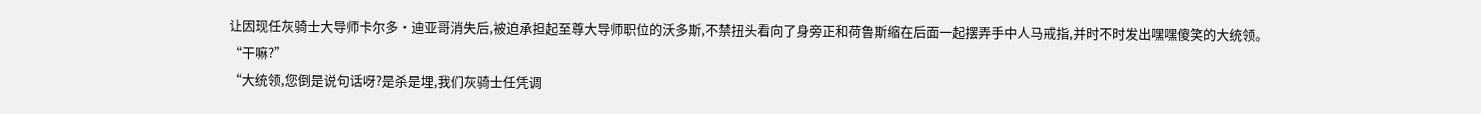让因现任灰骑士大导师卡尔多•迪亚哥消失后,被迫承担起至尊大导师职位的沃多斯,不禁扭头看向了身旁正和荷鲁斯缩在后面一起摆弄手中人马戒指,并时不时发出嘿嘿傻笑的大统领。
“干嘛?”
“大统领,您倒是说句话呀?是杀是埋,我们灰骑士任凭调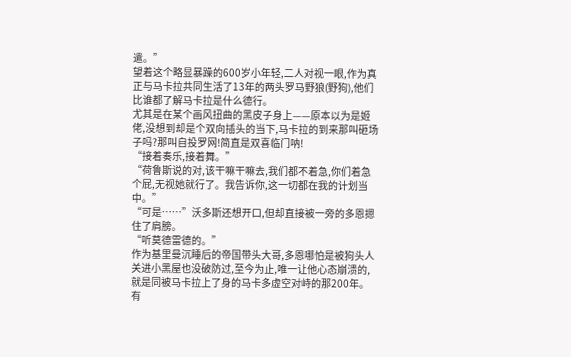遣。”
望着这个略显暴躁的600岁小年轻,二人对视一眼,作为真正与马卡拉共同生活了13年的两头罗马野狼(野狗),他们比谁都了解马卡拉是什么德行。
尤其是在某个画风扭曲的黑皮子身上——原本以为是姬佬,没想到却是个双向插头的当下,马卡拉的到来那叫砸场子吗?那叫自投罗网!简直是双喜临门呐!
“接着奏乐,接着舞。”
“荷鲁斯说的对,该干嘛干嘛去,我们都不着急,你们着急个屁,无视她就行了。我告诉你,这一切都在我的计划当中。”
“可是……”沃多斯还想开口,但却直接被一旁的多恩摁住了肩膀。
“听莫德雷德的。”
作为基里曼沉睡后的帝国带头大哥,多恩哪怕是被狗头人关进小黑屋也没破防过,至今为止,唯一让他心态崩溃的,就是同被马卡拉上了身的马卡多虚空对峙的那200年。
有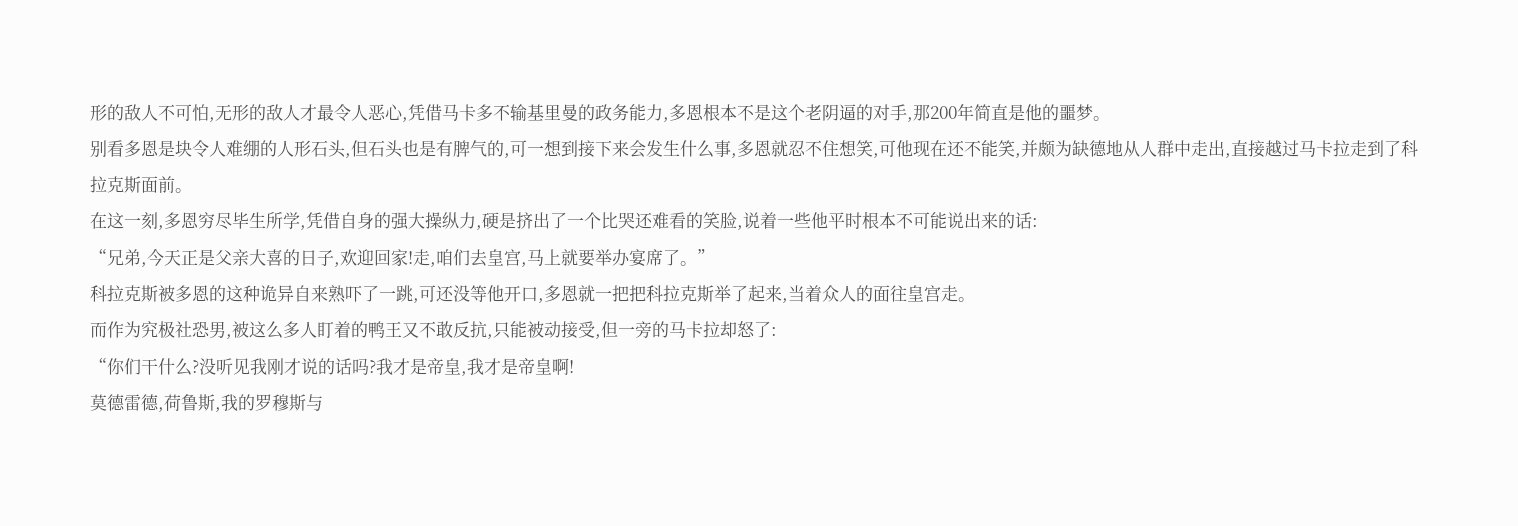形的敌人不可怕,无形的敌人才最令人恶心,凭借马卡多不输基里曼的政务能力,多恩根本不是这个老阴逼的对手,那200年简直是他的噩梦。
别看多恩是块令人难绷的人形石头,但石头也是有脾气的,可一想到接下来会发生什么事,多恩就忍不住想笑,可他现在还不能笑,并颇为缺德地从人群中走出,直接越过马卡拉走到了科拉克斯面前。
在这一刻,多恩穷尽毕生所学,凭借自身的强大操纵力,硬是挤出了一个比哭还难看的笑脸,说着一些他平时根本不可能说出来的话:
“兄弟,今天正是父亲大喜的日子,欢迎回家!走,咱们去皇宫,马上就要举办宴席了。”
科拉克斯被多恩的这种诡异自来熟吓了一跳,可还没等他开口,多恩就一把把科拉克斯举了起来,当着众人的面往皇宫走。
而作为究极社恐男,被这么多人盯着的鸭王又不敢反抗,只能被动接受,但一旁的马卡拉却怒了:
“你们干什么?没听见我刚才说的话吗?我才是帝皇,我才是帝皇啊!
莫德雷德,荷鲁斯,我的罗穆斯与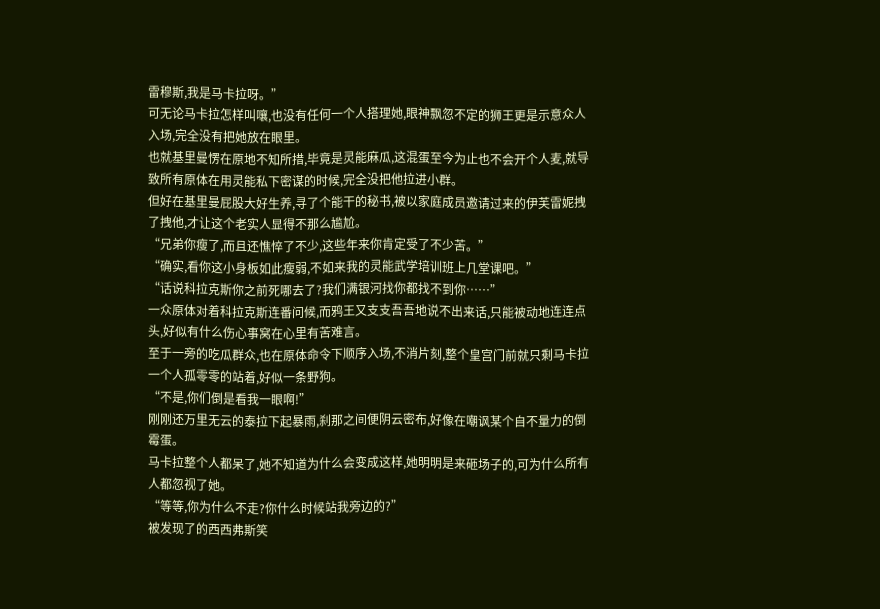雷穆斯,我是马卡拉呀。”
可无论马卡拉怎样叫嚷,也没有任何一个人搭理她,眼神飘忽不定的狮王更是示意众人入场,完全没有把她放在眼里。
也就基里曼愣在原地不知所措,毕竟是灵能麻瓜,这混蛋至今为止也不会开个人麦,就导致所有原体在用灵能私下密谋的时候,完全没把他拉进小群。
但好在基里曼屁股大好生养,寻了个能干的秘书,被以家庭成员邀请过来的伊芙雷妮拽了拽他,才让这个老实人显得不那么尴尬。
“兄弟你瘦了,而且还憔悴了不少,这些年来你肯定受了不少苦。”
“确实,看你这小身板如此瘦弱,不如来我的灵能武学培训班上几堂课吧。”
“话说科拉克斯你之前死哪去了?我们满银河找你都找不到你……”
一众原体对着科拉克斯连番问候,而鸦王又支支吾吾地说不出来话,只能被动地连连点头,好似有什么伤心事窝在心里有苦难言。
至于一旁的吃瓜群众,也在原体命令下顺序入场,不消片刻,整个皇宫门前就只剩马卡拉一个人孤零零的站着,好似一条野狗。
“不是,你们倒是看我一眼啊!”
刚刚还万里无云的泰拉下起暴雨,刹那之间便阴云密布,好像在嘲讽某个自不量力的倒霉蛋。
马卡拉整个人都呆了,她不知道为什么会变成这样,她明明是来砸场子的,可为什么所有人都忽视了她。
“等等,你为什么不走?你什么时候站我旁边的?”
被发现了的西西弗斯笑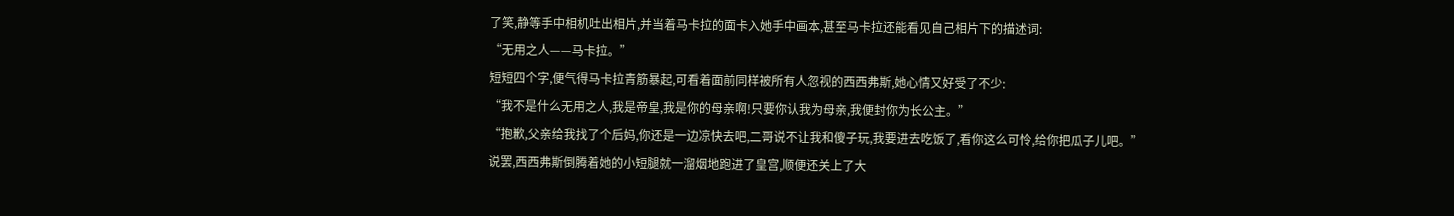了笑,静等手中相机吐出相片,并当着马卡拉的面卡入她手中画本,甚至马卡拉还能看见自己相片下的描述词:
“无用之人——马卡拉。”
短短四个字,便气得马卡拉青筋暴起,可看着面前同样被所有人忽视的西西弗斯,她心情又好受了不少:
“我不是什么无用之人,我是帝皇,我是你的母亲啊!只要你认我为母亲,我便封你为长公主。”
“抱歉,父亲给我找了个后妈,你还是一边凉快去吧,二哥说不让我和傻子玩,我要进去吃饭了,看你这么可怜,给你把瓜子儿吧。”
说罢,西西弗斯倒腾着她的小短腿就一溜烟地跑进了皇宫,顺便还关上了大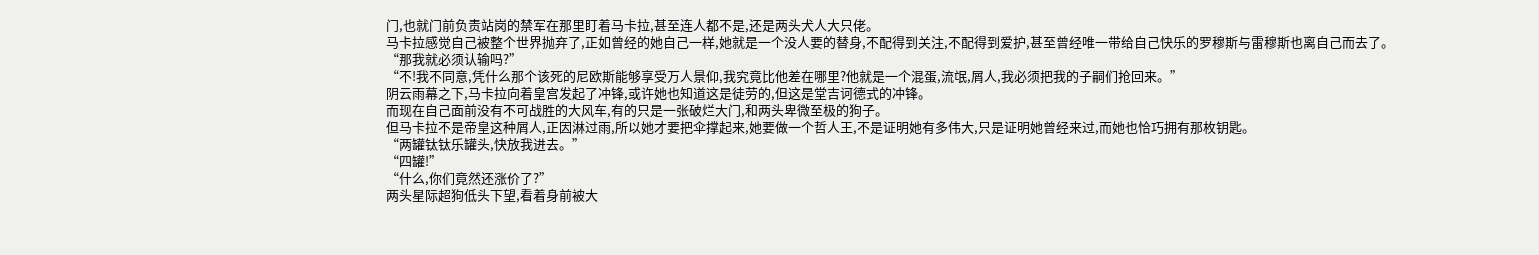门,也就门前负责站岗的禁军在那里盯着马卡拉,甚至连人都不是,还是两头犬人大只佬。
马卡拉感觉自己被整个世界抛弃了,正如曾经的她自己一样,她就是一个没人要的替身,不配得到关注,不配得到爱护,甚至曾经唯一带给自己快乐的罗穆斯与雷穆斯也离自己而去了。
“那我就必须认输吗?”
“不!我不同意,凭什么那个该死的尼欧斯能够享受万人景仰,我究竟比他差在哪里?他就是一个混蛋,流氓,屑人,我必须把我的子嗣们抢回来。”
阴云雨幕之下,马卡拉向着皇宫发起了冲锋,或许她也知道这是徒劳的,但这是堂吉诃德式的冲锋。
而现在自己面前没有不可战胜的大风车,有的只是一张破烂大门,和两头卑微至极的狗子。
但马卡拉不是帝皇这种屑人,正因淋过雨,所以她才要把伞撑起来,她要做一个哲人王,不是证明她有多伟大,只是证明她曾经来过,而她也恰巧拥有那枚钥匙。
“两罐钛钛乐罐头,快放我进去。”
“四罐!”
“什么,你们竟然还涨价了?”
两头星际超狗低头下望,看着身前被大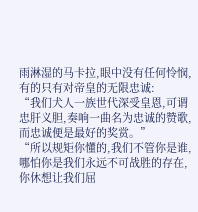雨淋湿的马卡拉,眼中没有任何怜悯,有的只有对帝皇的无限忠诚:
“我们犬人一族世代深受皇恩,可谓忠肝义胆,奏响一曲名为忠诚的赞歌,而忠诚便是最好的奖赏。”
“所以规矩你懂的,我们不管你是谁,哪怕你是我们永远不可战胜的存在,你休想让我们屈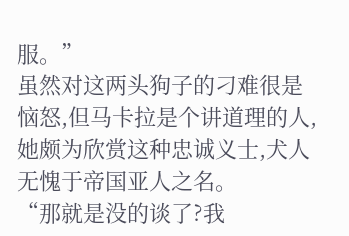服。”
虽然对这两头狗子的刁难很是恼怒,但马卡拉是个讲道理的人,她颇为欣赏这种忠诚义士,犬人无愧于帝国亚人之名。
“那就是没的谈了?我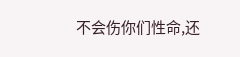不会伤你们性命,还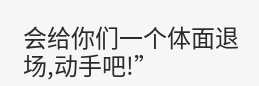会给你们一个体面退场,动手吧!”